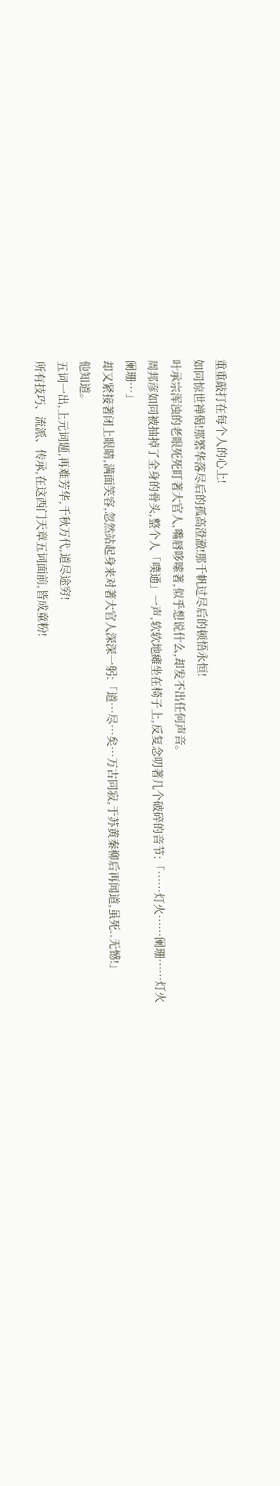重重敲打在每个人的心上!
如同惊世禅偈!那繁华落尽后的孤高澄澈!那千帆过尽后的顿悟永恒!
叶承宗浑浊的老眼死死盯著大官人,嘴唇哆嗦著,似乎想说什么,却发不出任何声音。
周邦彦如同被抽掉了全身的骨头,整个人「噗通」一声,软软地瘫坐在椅子上,反复念叨著几个破碎的音节:「……灯火……阑珊……灯火阑珊…」
却又紧接著闭上眼睛,满面笑容,忽然站起身来对著大官人深深一躬:「道…尽…矣…万古同寂,于苏黄秦柳后再闻道,虽死..无憾!」
他知道。
五词一出,上元词题,再难芳华,千秋万代,道尽途穷!
所有技巧、流派、传承,在这西门天章五词面前,皆成童粉!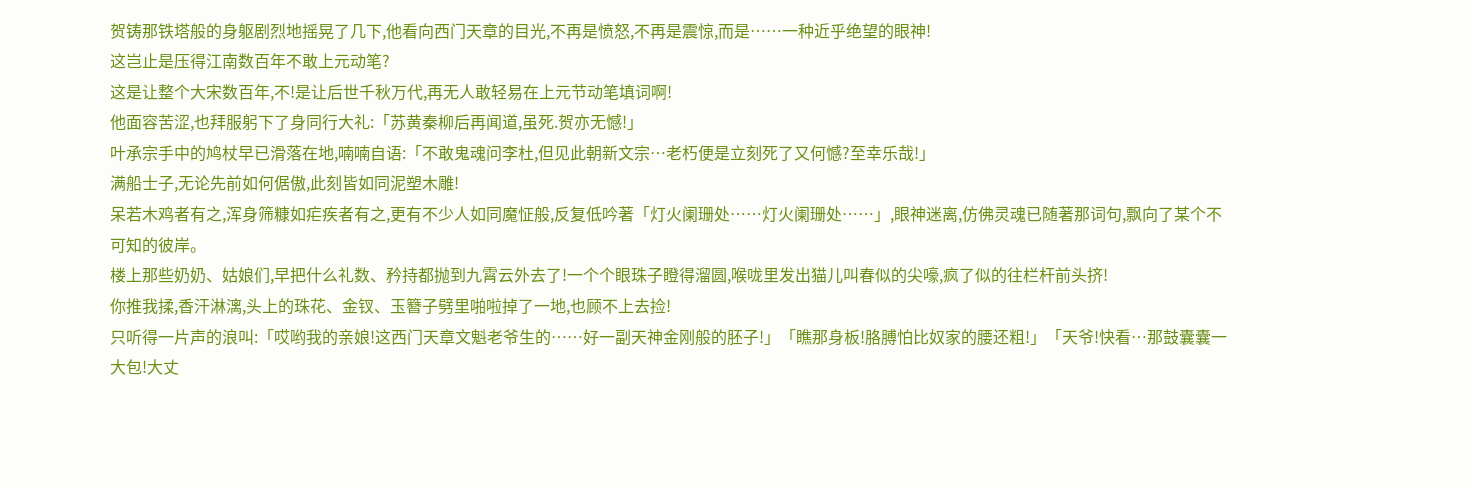贺铸那铁塔般的身躯剧烈地摇晃了几下,他看向西门天章的目光,不再是愤怒,不再是震惊,而是……一种近乎绝望的眼神!
这岂止是压得江南数百年不敢上元动笔?
这是让整个大宋数百年,不!是让后世千秋万代,再无人敢轻易在上元节动笔填词啊!
他面容苦涩,也拜服躬下了身同行大礼:「苏黄秦柳后再闻道,虽死.贺亦无憾!」
叶承宗手中的鸠杖早已滑落在地,喃喃自语:「不敢鬼魂问李杜,但见此朝新文宗…老朽便是立刻死了又何憾?至幸乐哉!」
满船士子,无论先前如何倨傲,此刻皆如同泥塑木雕!
呆若木鸡者有之,浑身筛糠如疟疾者有之,更有不少人如同魔怔般,反复低吟著「灯火阑珊处……灯火阑珊处……」,眼神迷离,仿佛灵魂已随著那词句,飘向了某个不可知的彼岸。
楼上那些奶奶、姑娘们,早把什么礼数、矜持都抛到九霄云外去了!一个个眼珠子瞪得溜圆,喉咙里发出猫儿叫春似的尖嚎,疯了似的往栏杆前头挤!
你推我揉,香汗淋漓,头上的珠花、金钗、玉簪子劈里啪啦掉了一地,也顾不上去捡!
只听得一片声的浪叫:「哎哟我的亲娘!这西门天章文魁老爷生的……好一副天神金刚般的胚子!」「瞧那身板!胳膊怕比奴家的腰还粗!」「天爷!快看…那鼓囊囊一大包!大丈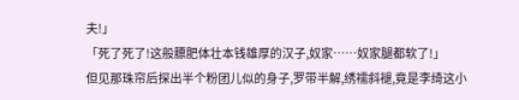夫!」
「死了死了!这般膘肥体壮本钱雄厚的汉子,奴家……奴家腿都软了!」
但见那珠帘后探出半个粉团儿似的身子,罗带半解,绣襦斜褪,竟是李绮这小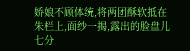娇娘不顾体统,将两团酥软抵在朱栏上,面纱一揭,露出的脸盘儿七分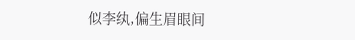似李纨,偏生眉眼间